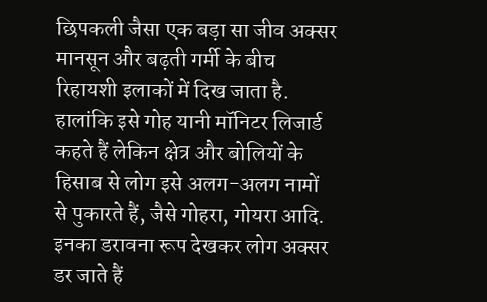छिपकली जैसा एक बड़ा सा जीव अक्सर मानसून और बढ़ती गर्मी के बीच रिहायशी इलाकों में दिख जाता है. हालांकि इसे गोह यानी मॉनिटर लिजार्ड कहते हैं लेकिन क्षेत्र और बोलियों के हिसाब से लोग इसे अलग-अलग नामों से पुकारते हैं, जैसे गोहरा, गोयरा आदि. इनका डरावना रूप देखकर लोग अक्सर डर जाते हैं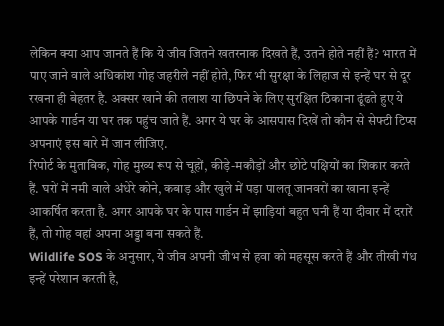लेकिन क्या आप जानते हैं कि ये जीव जितने खतरनाक दिखते हैं, उतने होते नहीं हैं? भारत में पाए जाने वाले अधिकांश गोह जहरीले नहीं होते, फिर भी सुरक्षा के लिहाज से इन्हें घर से दूर रखना ही बेहतर है. अक्सर खाने की तलाश या छिपने के लिए सुरक्षित ठिकाना ढूंढते हुए ये आपके गार्डन या घर तक पहुंच जाते हैं. अगर ये घर के आसपास दिखें तो कौन से सेफ्टी टिप्स अपनाएं इस बारे में जान लीजिए.
रिपोर्ट के मुताबिक, गोह मुख्य रूप से चूहों, कीड़े-मकौड़ों और छोटे पक्षियों का शिकार करते हैं. घरों में नमी वाले अंधेरे कोने, कबाड़ और खुले में पड़ा पालतू जानवरों का खाना इन्हें आकर्षित करता है. अगर आपके घर के पास गार्डन में झाड़ियां बहुत घनी हैं या दीवार में दरारें हैं, तो गोह वहां अपना अड्डा बना सकते हैं.
Wildlife SOS के अनुसार, ये जीव अपनी जीभ से हवा को महसूस करते हैं और तीखी गंध इन्हें परेशान करती है,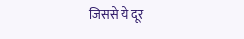जिससे ये दूर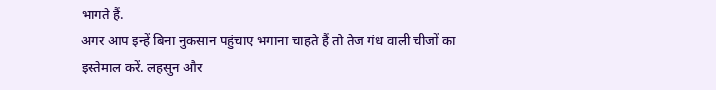भागते हैं.
अगर आप इन्हें बिना नुकसान पहुंचाए भगाना चाहते हैं तो तेज गंध वाली चीजों का इस्तेमाल करें. लहसुन और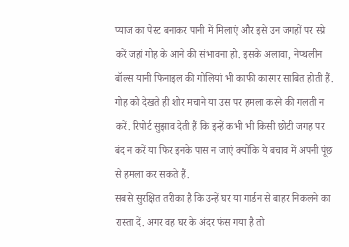प्याज का पेस्ट बनाकर पानी में मिलाएं और इसे उन जगहों पर स्प्रे करें जहां गोह के आने की संभावना हो. इसके अलावा, नेप्थलीन बॉल्स यानी फिनाइल की गोलियां भी काफी कारगर साबित होती हैं.
गोह को देखते ही शोर मचाने या उस पर हमला करने की गलती न करें. रिपोर्ट सुझाव देती हैं कि इन्हें कभी भी किसी छोटी जगह पर बंद न करें या फिर इनके पास न जाएं क्योंकि ये बचाव में अपनी पूंछ से हमला कर सकते हैं.
सबसे सुरक्षित तरीका है कि उन्हें घर या गार्डन से बाहर निकलने का रास्ता दें. अगर वह घर के अंदर फंस गया है तो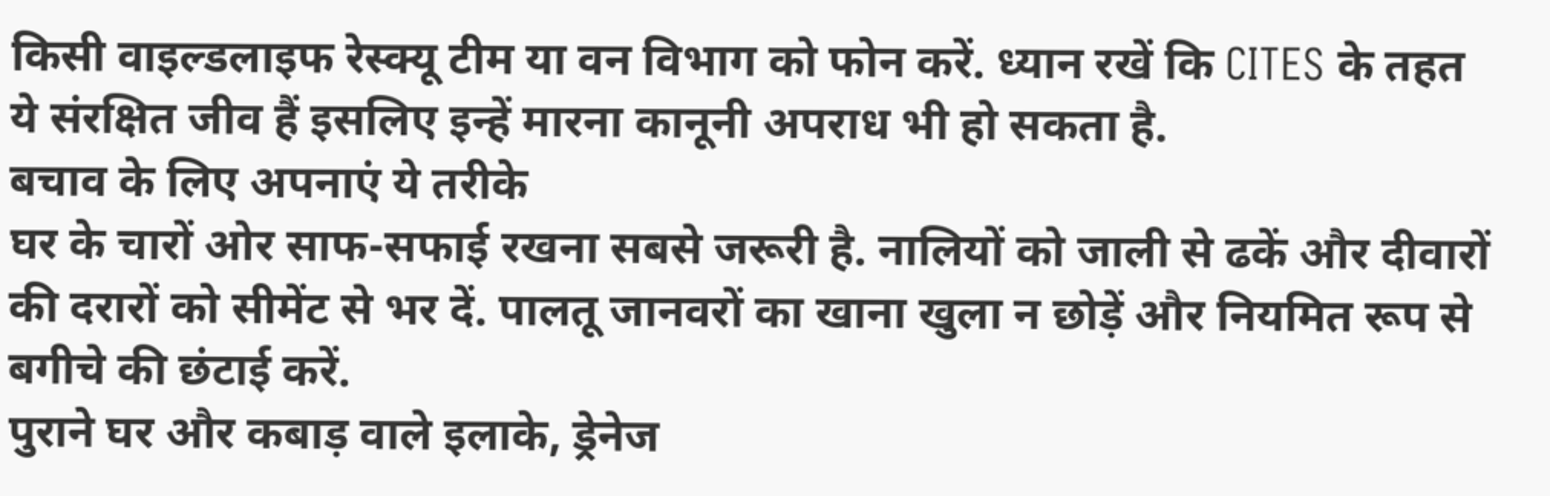किसी वाइल्डलाइफ रेस्क्यू टीम या वन विभाग को फोन करें. ध्यान रखें कि CITES के तहत ये संरक्षित जीव हैं इसलिए इन्हें मारना कानूनी अपराध भी हो सकता है.
बचाव के लिए अपनाएं ये तरीके
घर के चारों ओर साफ-सफाई रखना सबसे जरूरी है. नालियों को जाली से ढकें और दीवारों की दरारों को सीमेंट से भर दें. पालतू जानवरों का खाना खुला न छोड़ें और नियमित रूप से बगीचे की छंटाई करें.
पुराने घर और कबाड़ वाले इलाके, ड्रेनेज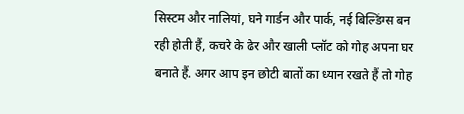सिस्टम और नालियां, घने गार्डन और पार्क, नई बिल्डिंग्स बन रही होती हैं, कचरे के ढेर और खाली प्लॉट को गोह अपना घर बनाते हैं. अगर आप इन छोटी बातों का ध्यान रखते हैं तो गोह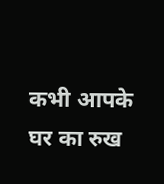कभी आपके घर का रुख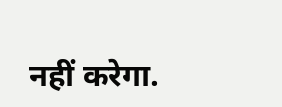नहीं करेगा.